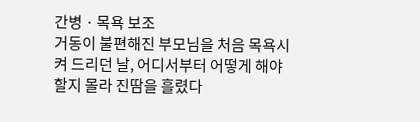간병 · 목욕 보조
거동이 불편해진 부모님을 처음 목욕시켜 드리던 날, 어디서부터 어떻게 해야 할지 몰라 진땀을 흘렸다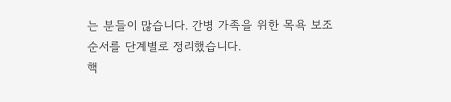는 분들이 많습니다. 간병 가족을 위한 목욕 보조 순서를 단계별로 정리했습니다.
핵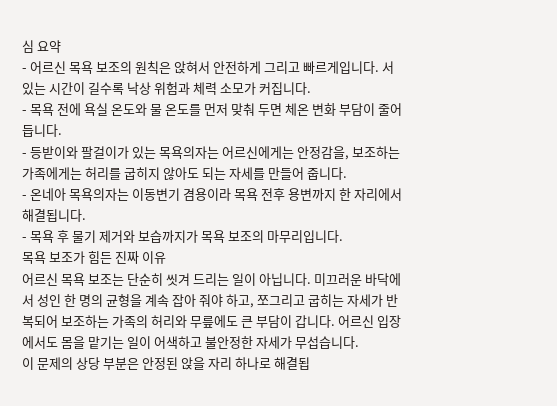심 요약
- 어르신 목욕 보조의 원칙은 앉혀서 안전하게 그리고 빠르게입니다. 서 있는 시간이 길수록 낙상 위험과 체력 소모가 커집니다.
- 목욕 전에 욕실 온도와 물 온도를 먼저 맞춰 두면 체온 변화 부담이 줄어듭니다.
- 등받이와 팔걸이가 있는 목욕의자는 어르신에게는 안정감을, 보조하는 가족에게는 허리를 굽히지 않아도 되는 자세를 만들어 줍니다.
- 온네아 목욕의자는 이동변기 겸용이라 목욕 전후 용변까지 한 자리에서 해결됩니다.
- 목욕 후 물기 제거와 보습까지가 목욕 보조의 마무리입니다.
목욕 보조가 힘든 진짜 이유
어르신 목욕 보조는 단순히 씻겨 드리는 일이 아닙니다. 미끄러운 바닥에서 성인 한 명의 균형을 계속 잡아 줘야 하고, 쪼그리고 굽히는 자세가 반복되어 보조하는 가족의 허리와 무릎에도 큰 부담이 갑니다. 어르신 입장에서도 몸을 맡기는 일이 어색하고 불안정한 자세가 무섭습니다.
이 문제의 상당 부분은 안정된 앉을 자리 하나로 해결됩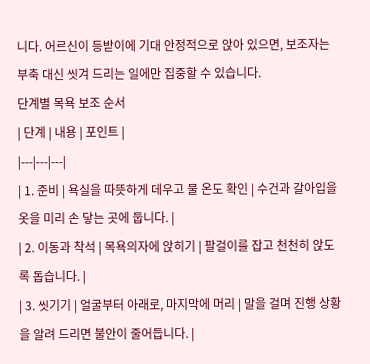니다. 어르신이 등받이에 기대 안정적으로 앉아 있으면, 보조자는 부축 대신 씻겨 드리는 일에만 집중할 수 있습니다.
단계별 목욕 보조 순서
| 단계 | 내용 | 포인트 |
|---|---|---|
| 1. 준비 | 욕실을 따뜻하게 데우고 물 온도 확인 | 수건과 갈아입을 옷을 미리 손 닿는 곳에 둡니다. |
| 2. 이동과 착석 | 목욕의자에 앉히기 | 팔걸이를 잡고 천천히 앉도록 돕습니다. |
| 3. 씻기기 | 얼굴부터 아래로, 마지막에 머리 | 말을 걸며 진행 상황을 알려 드리면 불안이 줄어듭니다. |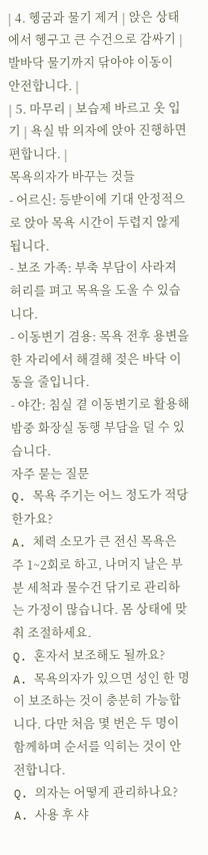| 4. 헹굼과 물기 제거 | 앉은 상태에서 헹구고 큰 수건으로 감싸기 | 발바닥 물기까지 닦아야 이동이 안전합니다. |
| 5. 마무리 | 보습제 바르고 옷 입기 | 욕실 밖 의자에 앉아 진행하면 편합니다. |
목욕의자가 바꾸는 것들
- 어르신: 등받이에 기대 안정적으로 앉아 목욕 시간이 두렵지 않게 됩니다.
- 보조 가족: 부축 부담이 사라져 허리를 펴고 목욕을 도울 수 있습니다.
- 이동변기 겸용: 목욕 전후 용변을 한 자리에서 해결해 젖은 바닥 이동을 줄입니다.
- 야간: 침실 곁 이동변기로 활용해 밤중 화장실 동행 부담을 덜 수 있습니다.
자주 묻는 질문
Q. 목욕 주기는 어느 정도가 적당한가요?
A. 체력 소모가 큰 전신 목욕은 주 1~2회로 하고, 나머지 날은 부분 세척과 물수건 닦기로 관리하는 가정이 많습니다. 몸 상태에 맞춰 조절하세요.
Q. 혼자서 보조해도 될까요?
A. 목욕의자가 있으면 성인 한 명이 보조하는 것이 충분히 가능합니다. 다만 처음 몇 번은 두 명이 함께하며 순서를 익히는 것이 안전합니다.
Q. 의자는 어떻게 관리하나요?
A. 사용 후 샤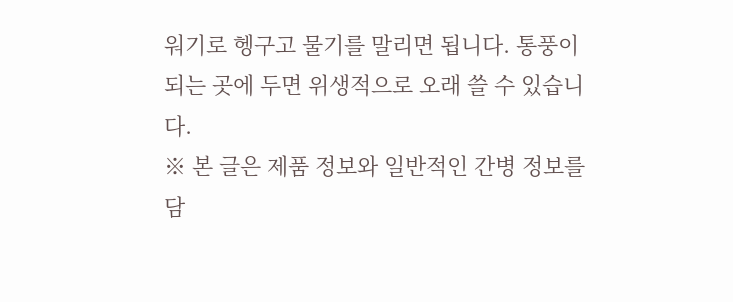워기로 헹구고 물기를 말리면 됩니다. 통풍이 되는 곳에 두면 위생적으로 오래 쓸 수 있습니다.
※ 본 글은 제품 정보와 일반적인 간병 정보를 담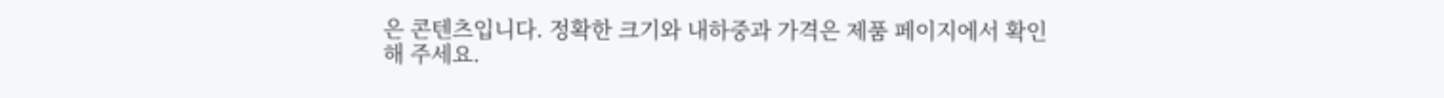은 콘텐츠입니다. 정확한 크기와 내하중과 가격은 제품 페이지에서 확인해 주세요.